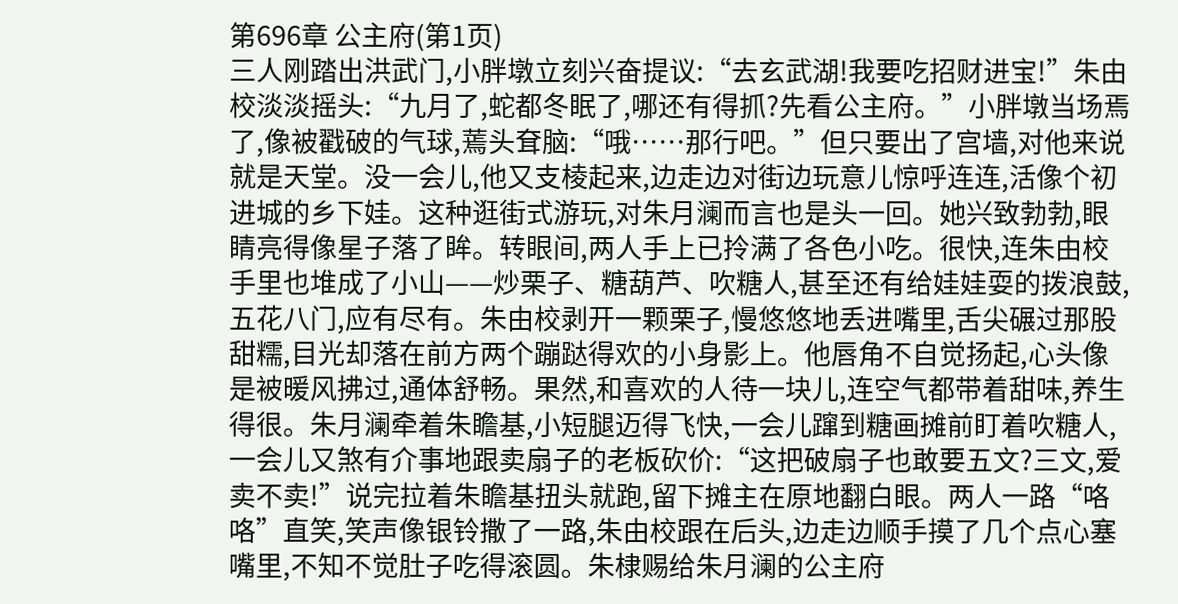第696章 公主府(第1页)
三人刚踏出洪武门,小胖墩立刻兴奋提议:“去玄武湖!我要吃招财进宝!”朱由校淡淡摇头:“九月了,蛇都冬眠了,哪还有得抓?先看公主府。”小胖墩当场焉了,像被戳破的气球,蔫头耷脑:“哦……那行吧。”但只要出了宫墙,对他来说就是天堂。没一会儿,他又支棱起来,边走边对街边玩意儿惊呼连连,活像个初进城的乡下娃。这种逛街式游玩,对朱月澜而言也是头一回。她兴致勃勃,眼睛亮得像星子落了眸。转眼间,两人手上已拎满了各色小吃。很快,连朱由校手里也堆成了小山——炒栗子、糖葫芦、吹糖人,甚至还有给娃娃耍的拨浪鼓,五花八门,应有尽有。朱由校剥开一颗栗子,慢悠悠地丢进嘴里,舌尖碾过那股甜糯,目光却落在前方两个蹦跶得欢的小身影上。他唇角不自觉扬起,心头像是被暖风拂过,通体舒畅。果然,和喜欢的人待一块儿,连空气都带着甜味,养生得很。朱月澜牵着朱瞻基,小短腿迈得飞快,一会儿蹿到糖画摊前盯着吹糖人,一会儿又煞有介事地跟卖扇子的老板砍价:“这把破扇子也敢要五文?三文,爱卖不卖!”说完拉着朱瞻基扭头就跑,留下摊主在原地翻白眼。两人一路“咯咯”直笑,笑声像银铃撒了一路,朱由校跟在后头,边走边顺手摸了几个点心塞嘴里,不知不觉肚子吃得滚圆。朱棣赐给朱月澜的公主府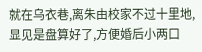就在乌衣巷,离朱由校家不过十里地,显见是盘算好了,方便婚后小两口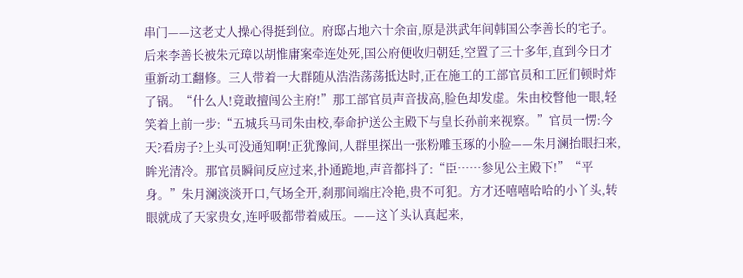串门——这老丈人操心得挺到位。府邸占地六十余亩,原是洪武年间韩国公李善长的宅子。后来李善长被朱元璋以胡惟庸案牵连处死,国公府便收归朝廷,空置了三十多年,直到今日才重新动工翻修。三人带着一大群随从浩浩荡荡抵达时,正在施工的工部官员和工匠们顿时炸了锅。“什么人!竟敢擅闯公主府!”那工部官员声音拔高,脸色却发虚。朱由校瞥他一眼,轻笑着上前一步:“五城兵马司朱由校,奉命护送公主殿下与皇长孙前来视察。”官员一愣:今天?看房子?上头可没通知啊!正犹豫间,人群里探出一张粉雕玉琢的小脸——朱月澜抬眼扫来,眸光清冷。那官员瞬间反应过来,扑通跪地,声音都抖了:“臣……参见公主殿下!”“平身。”朱月澜淡淡开口,气场全开,刹那间端庄冷艳,贵不可犯。方才还嘻嘻哈哈的小丫头,转眼就成了天家贵女,连呼吸都带着威压。——这丫头认真起来,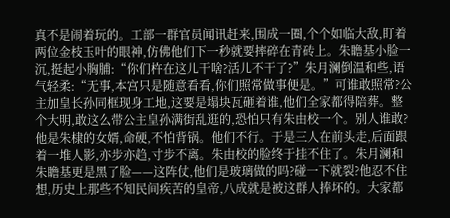真不是闹着玩的。工部一群官员闻讯赶来,围成一圈,个个如临大敌,盯着两位金枝玉叶的眼神,仿佛他们下一秒就要摔碎在青砖上。朱瞻基小脸一沉,挺起小胸脯:“你们杵在这儿干啥?活儿不干了?”朱月澜倒温和些,语气轻柔:“无事,本宫只是随意看看,你们照常做事便是。”可谁敢照常?公主加皇长孙同框现身工地,这要是塌块瓦砸着谁,他们全家都得陪葬。整个大明,敢这么带公主皇孙满街乱逛的,恐怕只有朱由校一个。别人谁敢?他是朱棣的女婿,命硬,不怕背锅。他们不行。于是三人在前头走,后面跟着一堆人影,亦步亦趋,寸步不离。朱由校的脸终于挂不住了。朱月澜和朱瞻基更是黑了脸——这阵仗,他们是玻璃做的吗?碰一下就裂?他忍不住想,历史上那些不知民间疾苦的皇帝,八成就是被这群人捧坏的。大家都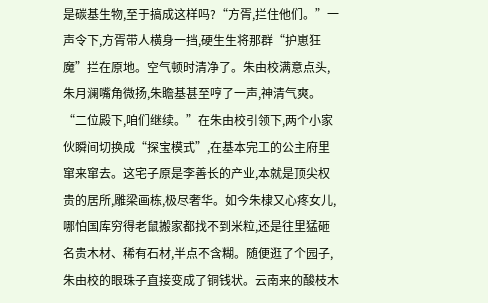是碳基生物,至于搞成这样吗?“方胥,拦住他们。”一声令下,方胥带人横身一挡,硬生生将那群“护崽狂魔”拦在原地。空气顿时清净了。朱由校满意点头,朱月澜嘴角微扬,朱瞻基甚至哼了一声,神清气爽。“二位殿下,咱们继续。”在朱由校引领下,两个小家伙瞬间切换成“探宝模式”,在基本完工的公主府里窜来窜去。这宅子原是李善长的产业,本就是顶尖权贵的居所,雕梁画栋,极尽奢华。如今朱棣又心疼女儿,哪怕国库穷得老鼠搬家都找不到米粒,还是往里猛砸名贵木材、稀有石材,半点不含糊。随便逛了个园子,朱由校的眼珠子直接变成了铜钱状。云南来的酸枝木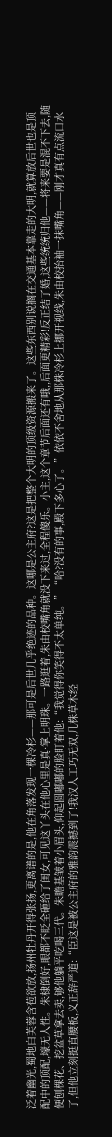泛着幽光,蜀地白芙蓉含苞欲放,扬州牡丹开得张扬,更离谱的是,他在角落发现一棵冷杉——那可是后世几乎绝迹的品种。这哪是公主府?这是把整个大明的顶级资源搬来了。这些东西别说搁在交通基本靠走的大明,就算放后世也是顶配中的顶配,壕无人性。朱棣倒好,眼都不眨全砸给了闺女,可见这丫头在他心里是真·掌上明珠。一路逛着,朱由校嘴角就没下来过,全程傻乐。小主,这个章节后面还有哦,,后面更精彩!反正结了婚,这些统统归他——将来要是混不下去,随便刨棵花、挖盆草拿去卖,够他躺平吃喝三代。朱瞻基皱着小眉头,仰起圆嘟嘟的脸盯着他:“我觉得你笑得不太单纯。”“哈?没有的事,殿下多心了。”依依不舍地从那株冷杉上挪开视线,朱由校抬袖一抹嘴角——刚才真有点流口水了,但他立刻挺直腰板,义正辞严道:“臣这是被公主府的雅韵震撼到了!我汉人工巧无双,几株草木经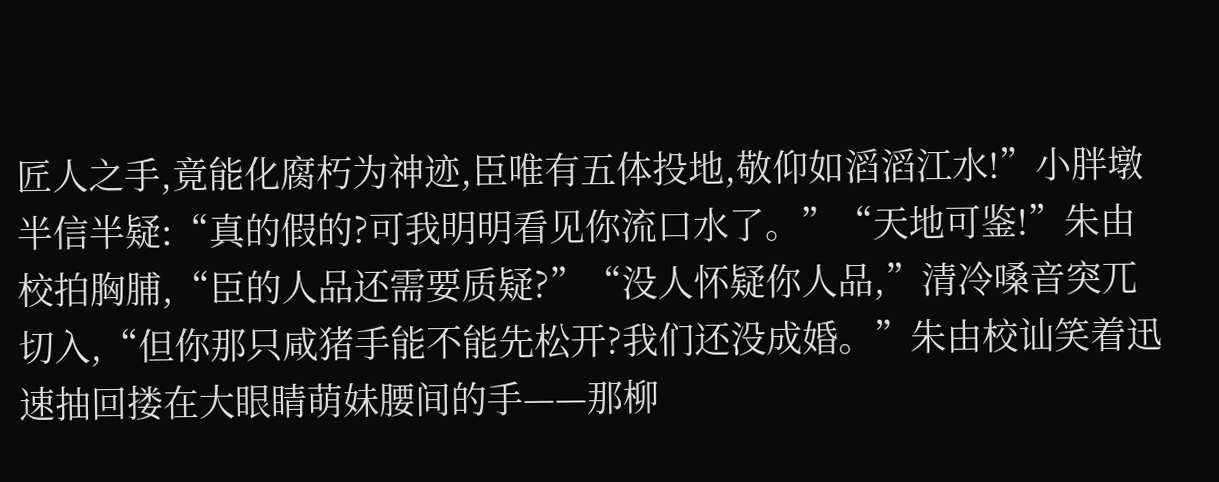匠人之手,竟能化腐朽为神迹,臣唯有五体投地,敬仰如滔滔江水!”小胖墩半信半疑:“真的假的?可我明明看见你流口水了。”“天地可鉴!”朱由校拍胸脯,“臣的人品还需要质疑?”“没人怀疑你人品,”清冷嗓音突兀切入,“但你那只咸猪手能不能先松开?我们还没成婚。”朱由校讪笑着迅速抽回搂在大眼睛萌妹腰间的手——那柳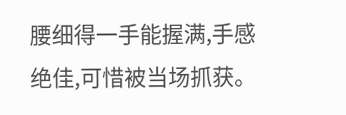腰细得一手能握满,手感绝佳,可惜被当场抓获。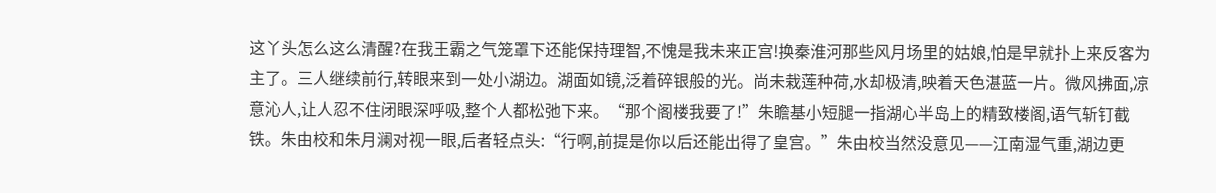这丫头怎么这么清醒?在我王霸之气笼罩下还能保持理智,不愧是我未来正宫!换秦淮河那些风月场里的姑娘,怕是早就扑上来反客为主了。三人继续前行,转眼来到一处小湖边。湖面如镜,泛着碎银般的光。尚未栽莲种荷,水却极清,映着天色湛蓝一片。微风拂面,凉意沁人,让人忍不住闭眼深呼吸,整个人都松弛下来。“那个阁楼我要了!”朱瞻基小短腿一指湖心半岛上的精致楼阁,语气斩钉截铁。朱由校和朱月澜对视一眼,后者轻点头:“行啊,前提是你以后还能出得了皇宫。”朱由校当然没意见——江南湿气重,湖边更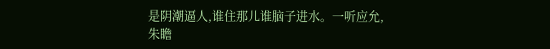是阴潮逼人,谁住那儿谁脑子进水。一听应允,朱瞻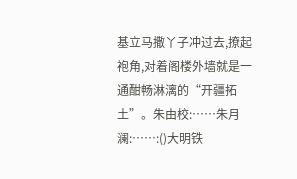基立马撒丫子冲过去,撩起袍角,对着阁楼外墙就是一通酣畅淋漓的“开疆拓土”。朱由校:……朱月澜:……:()大明铁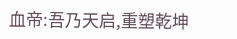血帝:吾乃天启,重塑乾坤